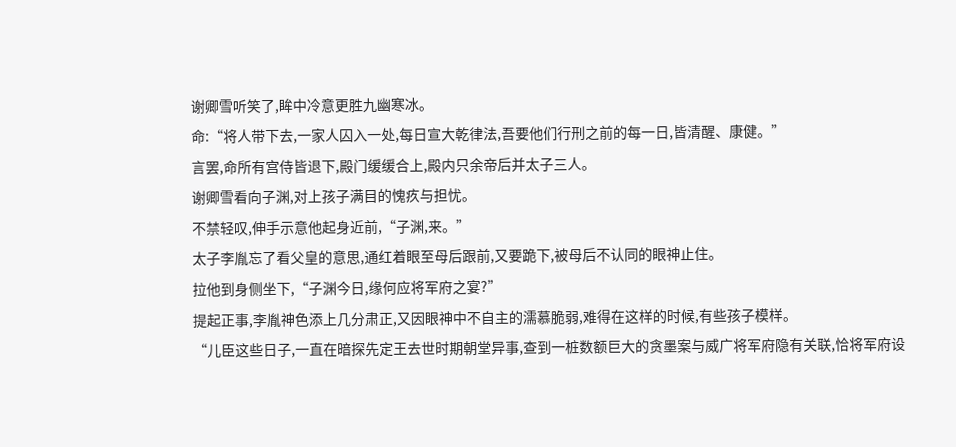谢卿雪听笑了,眸中冷意更胜九幽寒冰。
命:“将人带下去,一家人囚入一处,每日宣大乾律法,吾要他们行刑之前的每一日,皆清醒、康健。”
言罢,命所有宫侍皆退下,殿门缓缓合上,殿内只余帝后并太子三人。
谢卿雪看向子渊,对上孩子满目的愧疚与担忧。
不禁轻叹,伸手示意他起身近前,“子渊,来。”
太子李胤忘了看父皇的意思,通红着眼至母后跟前,又要跪下,被母后不认同的眼神止住。
拉他到身侧坐下,“子渊今日,缘何应将军府之宴?”
提起正事,李胤神色添上几分肃正,又因眼神中不自主的濡慕脆弱,难得在这样的时候,有些孩子模样。
“儿臣这些日子,一直在暗探先定王去世时期朝堂异事,查到一桩数额巨大的贪墨案与威广将军府隐有关联,恰将军府设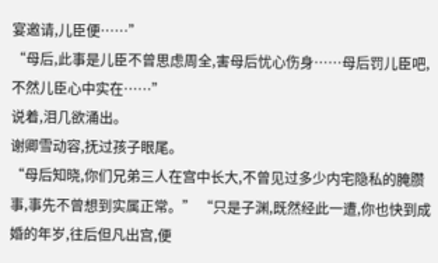宴邀请,儿臣便……”
“母后,此事是儿臣不曾思虑周全,害母后忧心伤身……母后罚儿臣吧,不然儿臣心中实在……”
说着,泪几欲涌出。
谢卿雪动容,抚过孩子眼尾。
“母后知晓,你们兄弟三人在宫中长大,不曾见过多少内宅隐私的腌臜事,事先不曾想到实属正常。” “只是子渊,既然经此一遭,你也快到成婚的年岁,往后但凡出宫,便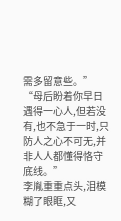需多留意些。”
“母后盼着你早日遇得一心人,但若没有,也不急于一时,只防人之心不可无,并非人人都懂得恪守底线。”
李胤重重点头,泪模糊了眼眶,又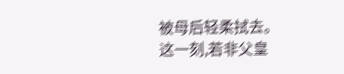被母后轻柔拭去。
这一刻,若非父皇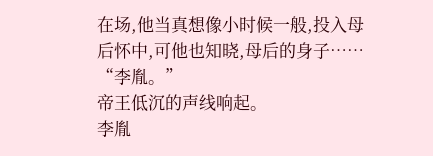在场,他当真想像小时候一般,投入母后怀中,可他也知晓,母后的身子……
“李胤。”
帝王低沉的声线响起。
李胤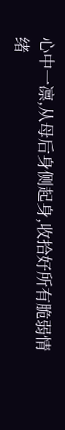心中一凛,从母后身侧起身,收拾好所有脆弱情绪